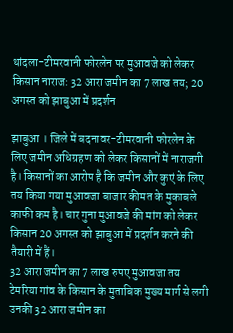थांदला-टीमरवानी फोरलेन पर मुआवजे को लेकर किसान नाराज: 32 आरा जमीन का 7 लाख तय; 20 अगस्त को झाबुआ में प्रदर्शन

झाबुआ । जिले में बदनावर-टीमरवानी फोरलेन के लिए जमीन अधिग्रहण को लेकर किसानों में नाराजगी है। किसानों का आरोप है कि जमीन और कुएं के लिए तय किया गया मुआवजा बाजार कीमत के मुकाबले काफी कम है। चार गुना मुआवजे की मांग को लेकर किसान 20 अगस्त को झाबुआ में प्रदर्शन करने की तैयारी में हैं।
32 आरा जमीन का 7 लाख रुपए मुआवजा तय
टेमरिया गांव के किसान के मुताबिक मुख्य मार्ग से लगी उनकी 32 आरा जमीन का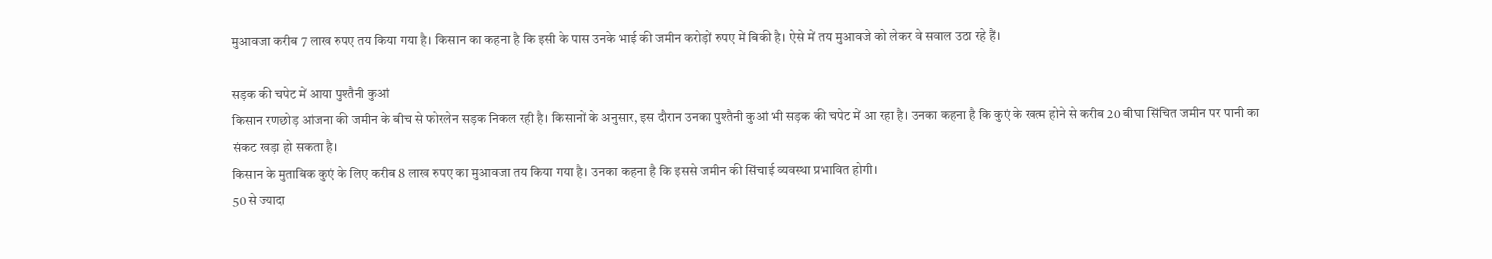मुआवजा करीब 7 लाख रुपए तय किया गया है। किसान का कहना है कि इसी के पास उनके भाई की जमीन करोड़ों रुपए में बिकी है। ऐसे में तय मुआवजे को लेकर वे सवाल उठा रहे हैं।

सड़क की चपेट में आया पुश्तैनी कुआं
किसान रणछोड़ आंजना की जमीन के बीच से फोरलेन सड़क निकल रही है। किसानों के अनुसार, इस दौरान उनका पुश्तैनी कुआं भी सड़क की चपेट में आ रहा है। उनका कहना है कि कुएं के खत्म होने से करीब 20 बीघा सिंचित जमीन पर पानी का संकट खड़ा हो सकता है।
किसान के मुताबिक कुएं के लिए करीब 8 लाख रुपए का मुआवजा तय किया गया है। उनका कहना है कि इससे जमीन की सिंचाई व्यवस्था प्रभावित होगी।
50 से ज्यादा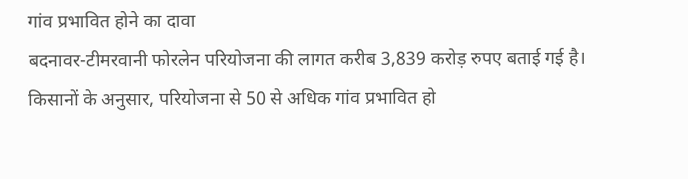गांव प्रभावित होने का दावा
बदनावर-टीमरवानी फोरलेन परियोजना की लागत करीब 3,839 करोड़ रुपए बताई गई है। किसानों के अनुसार, परियोजना से 50 से अधिक गांव प्रभावित हो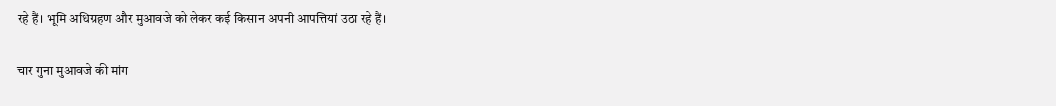रहे हैं। भूमि अधिग्रहण और मुआवजे को लेकर कई किसान अपनी आपत्तियां उठा रहे हैं।

चार गुना मुआवजे की मांग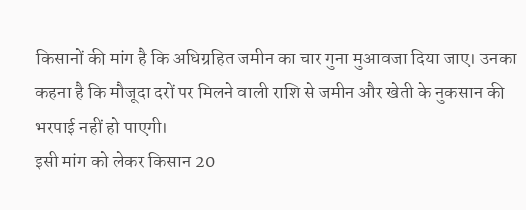किसानों की मांग है कि अधिग्रहित जमीन का चार गुना मुआवजा दिया जाए। उनका कहना है कि मौजूदा दरों पर मिलने वाली राशि से जमीन और खेती के नुकसान की भरपाई नहीं हो पाएगी।
इसी मांग को लेकर किसान 20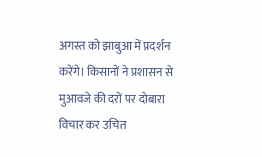अगस्त को झाबुआ में प्रदर्शन करेंगे। किसानों ने प्रशासन से मुआवजे की दरों पर दोबारा विचार कर उचित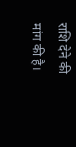राशि देने की मांग की है।